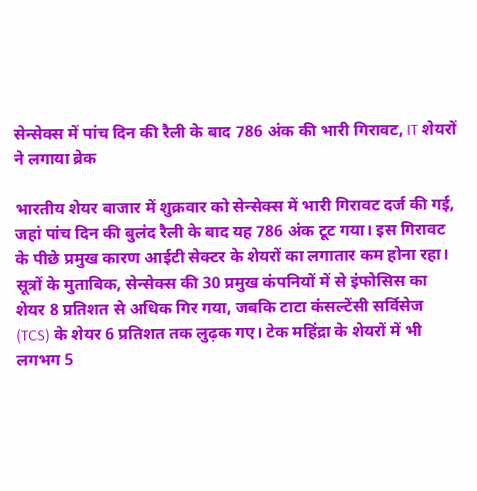सेन्सेक्स में पांच दिन की रैली के बाद 786 अंक की भारी गिरावट, IT शेयरों ने लगाया ब्रेक

भारतीय शेयर बाजार में शुक्रवार को सेन्सेक्स में भारी गिरावट दर्ज की गई, जहां पांच दिन की बुलंद रैली के बाद यह 786 अंक टूट गया। इस गिरावट के पीछे प्रमुख कारण आईटी सेक्टर के शेयरों का लगातार कम होना रहा।
सूत्रों के मुताबिक, सेन्सेक्स की 30 प्रमुख कंपनियों में से इंफोसिस का शेयर 8 प्रतिशत से अधिक गिर गया, जबकि टाटा कंसल्टेंसी सर्विसेज (TCS) के शेयर 6 प्रतिशत तक लुढ़क गए। टेक महिंद्रा के शेयरों में भी लगभग 5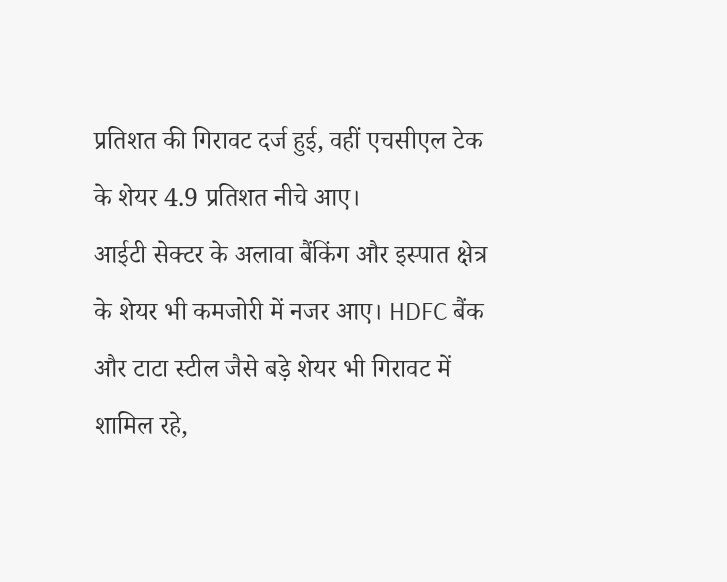प्रतिशत की गिरावट दर्ज हुई, वहीं एचसीएल टेक के शेयर 4.9 प्रतिशत नीचे आए।
आईटी सेक्टर के अलावा बैंकिंग और इस्पात क्षेत्र के शेयर भी कमजोरी में नजर आए। HDFC बैंक और टाटा स्टील जैसे बड़े शेयर भी गिरावट में शामिल रहे,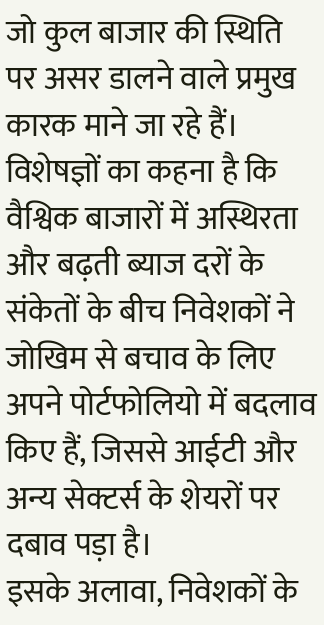जो कुल बाजार की स्थिति पर असर डालने वाले प्रमुख कारक माने जा रहे हैं।
विशेषज्ञों का कहना है कि वैश्विक बाजारों में अस्थिरता और बढ़ती ब्याज दरों के संकेतों के बीच निवेशकों ने जोखिम से बचाव के लिए अपने पोर्टफोलियो में बदलाव किए हैं, जिससे आईटी और अन्य सेक्टर्स के शेयरों पर दबाव पड़ा है।
इसके अलावा, निवेशकों के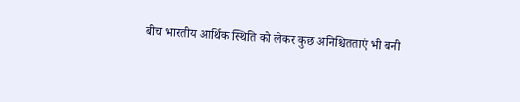बीच भारतीय आर्थिक स्थिति को लेकर कुछ अनिश्चितताएं भी बनी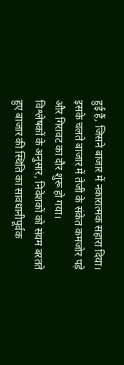हुई हैं, जिसने बाजार में नकारात्मक सहारा दिया। इसके चलते बाजार में तेजी के संकेत कमजोर पड़े और गिरावट का दौर शुरू हो गया।
विश्लेषकों के अनुसार, निवेशकों को संयम बरतते हुए बाजार की स्थिति का सावधानीपूर्वक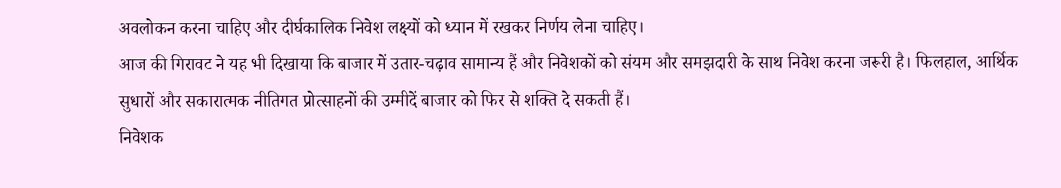अवलोकन करना चाहिए और दीर्घकालिक निवेश लक्ष्यों को ध्यान में रखकर निर्णय लेना चाहिए।
आज की गिरावट ने यह भी दिखाया कि बाजार में उतार-चढ़ाव सामान्य हैं और निवेशकों को संयम और समझदारी के साथ निवेश करना जरूरी है। फिलहाल, आर्थिक सुधारों और सकारात्मक नीतिगत प्रोत्साहनों की उम्मीदें बाजार को फिर से शक्ति दे सकती हैं।
निवेशक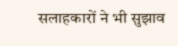सलाहकारों ने भी सुझाव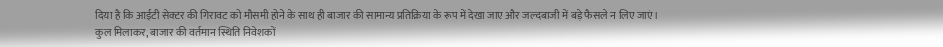दिया है कि आईटी सेक्टर की गिरावट को मौसमी होने के साथ ही बाजार की सामान्य प्रतिक्रिया के रूप में देखा जाए और जल्दबाजी में बड़े फैसले न लिए जाएं।
कुल मिलाकर, बाजार की वर्तमान स्थिति निवेशकों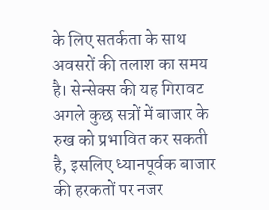के लिए सतर्कता के साथ अवसरों की तलाश का समय है। सेन्सेक्स की यह गिरावट अगले कुछ सत्रों में बाजार के रुख को प्रभावित कर सकती है, इसलिए ध्यानपूर्वक बाजार की हरकतों पर नजर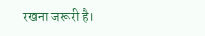रखना जरूरी है।